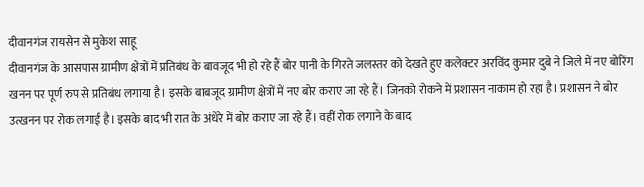दीवानगंज रायसेन से मुकेश साहू
दीवानगंज के आसपास ग्रामीण क्षेत्रों में प्रतिबंध के बावजूद भी हो रहे हैं बोर पानी के गिरते जलस्तर को देखते हुए कलेक्टर अरविंद कुमार दुबे ने जिले में नए बोरिंग खनन पर पूर्ण रुप से प्रतिबंध लगाया है। इसके बाबजूद ग्रामीण क्षेत्रों में नए बोर कराए जा रहे हैं। जिनको रोकने में प्रशासन नाकाम हो रहा है। प्रशासन ने बोर उत्खनन पर रोक लगाई है। इसके बाद भी रात के अंधेरे में बोर कराए जा रहे हैं। वहीं रोक लगाने के बाद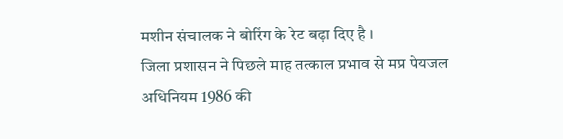मशीन संचालक ने बोरिंग के रेट बढ़ा दिए है ।
जिला प्रशासन ने पिछले माह तत्काल प्रभाव से मप्र पेयजल अधिनियम 1986 की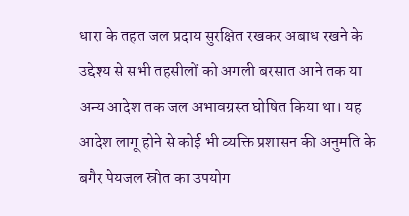धारा के तहत जल प्रदाय सुरक्षित रखकर अबाध रखने के उद्देश्य से सभी तहसीलों को अगली बरसात आने तक या अन्य आदेश तक जल अभावग्रस्त घोषित किया था। यह आदेश लागू होने से कोई भी व्यक्ति प्रशासन की अनुमति के बगैर पेयजल स्रोत का उपयोग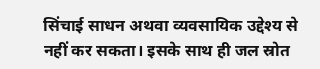सिंचाई साधन अथवा व्यवसायिक उद्देश्य से नहीं कर सकता। इसके साथ ही जल स्रोत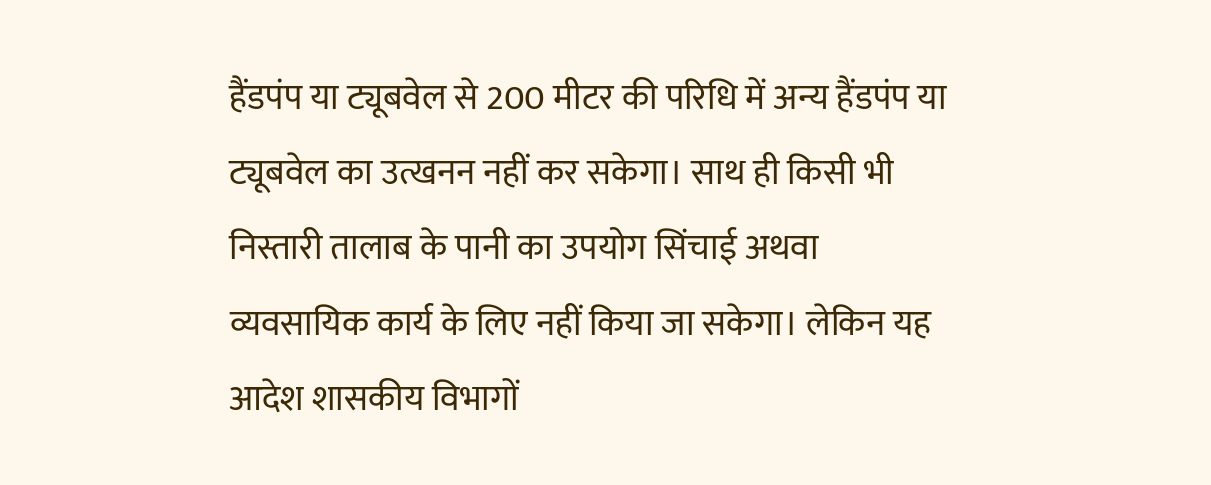हैंडपंप या ट्यूबवेल से 200 मीटर की परिधि में अन्य हैंडपंप या ट्यूबवेल का उत्खनन नहीं कर सकेगा। साथ ही किसी भी निस्तारी तालाब के पानी का उपयोग सिंचाई अथवा व्यवसायिक कार्य के लिए नहीं किया जा सकेगा। लेकिन यह आदेश शासकीय विभागों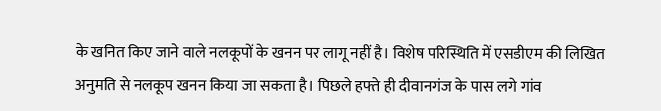के खनित किए जाने वाले नलकूपों के खनन पर लागू नहीं है। विशेष परिस्थिति में एसडीएम की लिखित अनुमति से नलकूप खनन किया जा सकता है। पिछले हफ्ते ही दीवानगंज के पास लगे गांव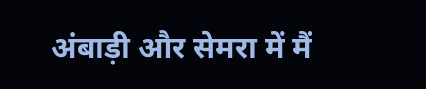अंबाड़ी और सेमरा में मैं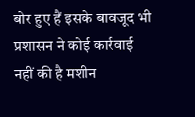बोर हुए हैं इसके बावजूद भी प्रशासन ने कोई कार्रवाई नहीं की है मशीन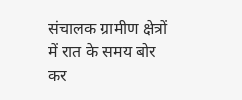संचालक ग्रामीण क्षेत्रों में रात के समय बोर कर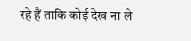रहे हैं ताकि कोई देख ना ले